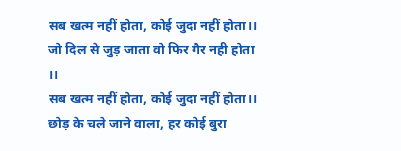सब खत्म नहीं होता, कोई जुदा नहीं होता।। जो दिल से जुड़ जाता वो फिर गैर नही होता ।।
सब खत्म नहीं होता, कोई जुदा नहीं होता।। छोड़ के चले जाने वाला, हर कोई बुरा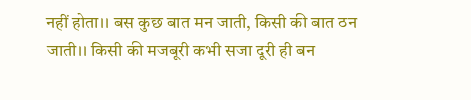नहीं होता।। बस कुछ बात मन जाती, किसी की बात ठन जाती।। किसी की मजबूरी कभी सजा दूरी ही बन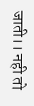जाती।। नही तो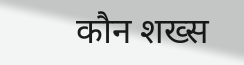कौन शख्स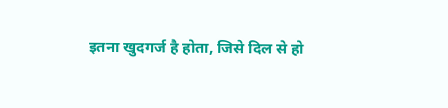इतना खुदगर्ज है होता, जिसे दिल से हो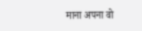माना अपना वो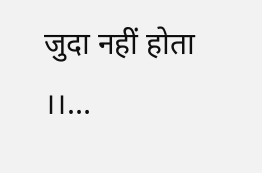जुदा नहीं होता ।।…